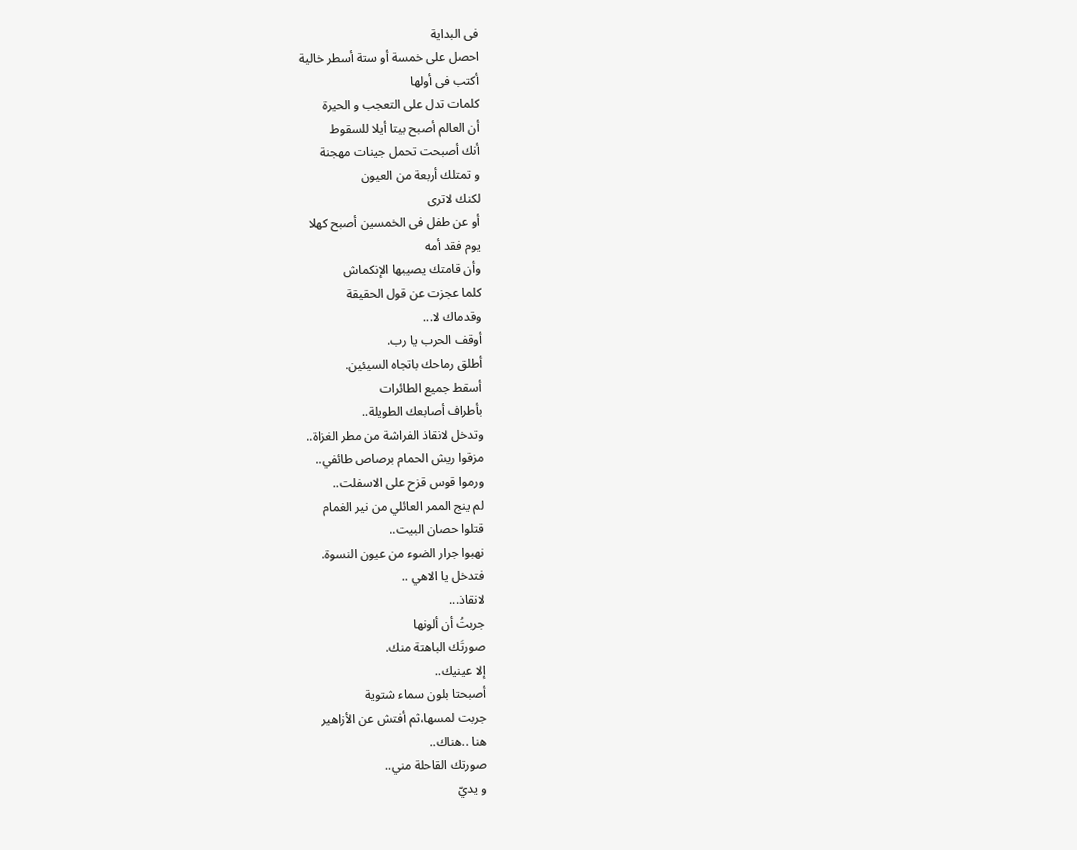فى البداية
احصل على خمسة أو ستة أسطر خالية
أكتب فى أولها
كلمات تدل على التعجب و الحيرة
أن العالم أصبح بيتا أيلا للسقوط
أنك أصبحت تحمل جينات مهجنة
و تمتلك أربعة من العيون
لكنك لاترى
أو عن طفل فى الخمسين أصبح كهلا
يوم فقد أمه
وأن قامتك يصيبها الإنكماش
كلما عجزت عن قول الحقيقة
وقدماك لا...
أوقف الحرب يا رب.
أطلق رماحك باتجاه السيئين.
أسقط جميع الطائرات
بأطراف أصابعك الطويلة..
وتدخل لانقاذ الفراشة من مطر الغزاة..
مزقوا ريش الحمام برصاص طائفي..
ورموا قوس قزح على الاسفلت..
لم ينج الممر العائلي من نير الغمام
قتلوا حصان البيت..
نهبوا جرار الضوء من عيون النسوة.
فتدخل يا الاهي ..
لانقاذ...
جربتُ أن ألونها
صورتَك الباهتة منك.
إلا عينيك..
أصبحتا بلون سماء شتوية
جربت لمسها،ثم أفتش عن الأزاهير
هنا ..هناك..
صورتك القاحلة مني..
و يديّ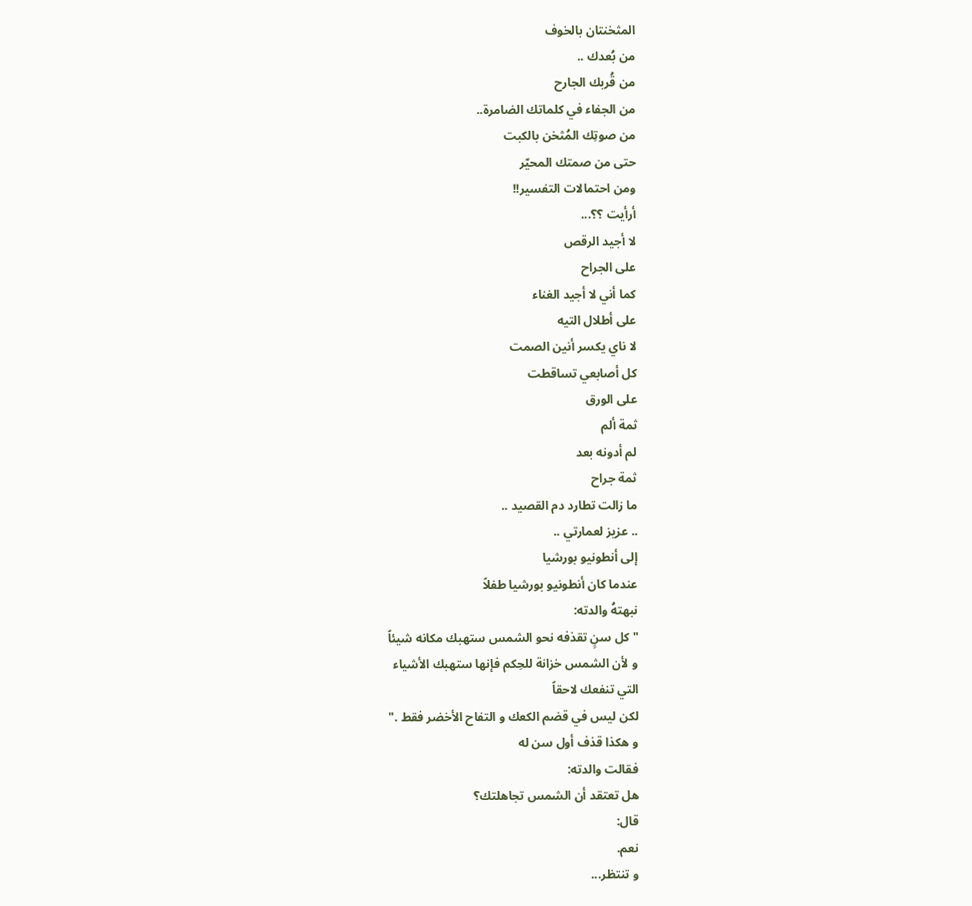المثخنتان بالخوف
من بُعدك ..
من قُربك الجارح
من الجفاء في كلماتك الضامرة..
من صوتِك المُثخن بالكبت
حتى من صمتك المحيّر
ومن احتمالات التفسير!!
أرأيت ؟؟...
لا أجيد الرقص
على الجراح
كما أني لا أجيد الغناء
على أطلال التيه
لا ناي يكسر أنين الصمت
كل أصابعي تساقطت
على الورق
ثمة ألم
لم أدونه بعد
ثمة جراح
ما زالت تطارد دم القصيد ..
.. عزيز لعمارتي ..
إلى أنطونيو بورشيا
عندما كان أنطونيو بورشيا طفلاً
نبهتهُ والدته:
" كل سنٍ تقذفه نحو الشمس ستهبك مكانه شيئاً
و لأن الشمس خزانة للحِكم فإنها ستهبك الأشياء
التي تنفعك لاحقاً
لكن ليس في قضم الكعك و التفاح الأخضر فقط ."
و هكذا قذف أول سن له
فقالت والدته:
هل تعتقد أن الشمس تجاهلتك؟
قال:
نعم.
و تنتظر...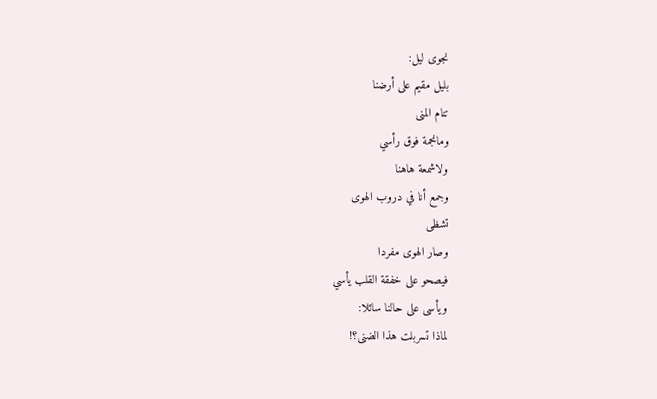نجوى ليل:
بليل مقيم على أرضنا
تنام المنى
ومانجمة فوق رأسي
ولاشمعة هاهنا
وجمع أنا في دروب الهوى
تشظى
وصار الهوى مفردا
فيصحو على خفقة القلب يأسي
ويأسى على حالنا سائلا:
لماذا تسربلت هذا الضنى؟!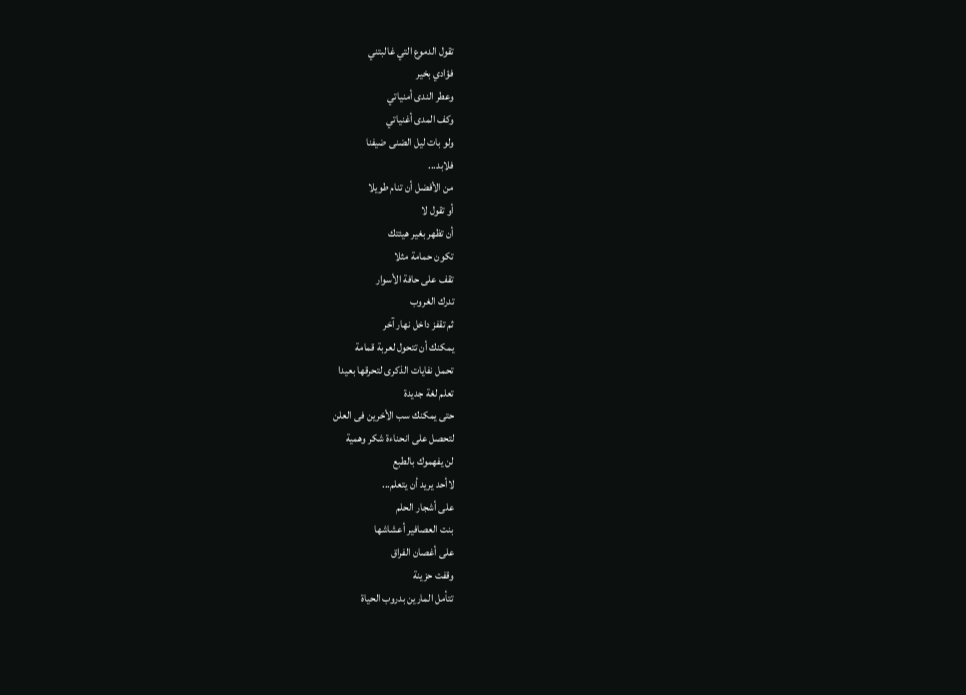تقول الدموع التي غالبتني
فؤادي بخير
وعطر الندى أمنياتي
وكف المدى أغنياتي
ولو بات ليل الضنى ضيفنا
فلابد...
من الأفضل أن تنام طويلا
أو تقول لا
أن تظهر بغير هيئتك
تكون حمامة مثلا
تقف على حافة الأسوار
تدرك الغروب
ثم تقفز داخل نهار آخر
يمكنك أن تتحول لعربة قمامة
تحمل نفايات الذكرى لتحرقها بعيدا
تعلم لغة جديدة
حتى يمكنك سب الأخرين فى العلن
لتحصل على انحناءة شكر وهمية
لن يفهموك بالطبع
لاأحد يريد أن يتعلم...
على أشجار الحلم
بنت العصافير أعشاشها
على أغصان الفراق
وقفت حزينة
تتأمل المارين بدروب الحياة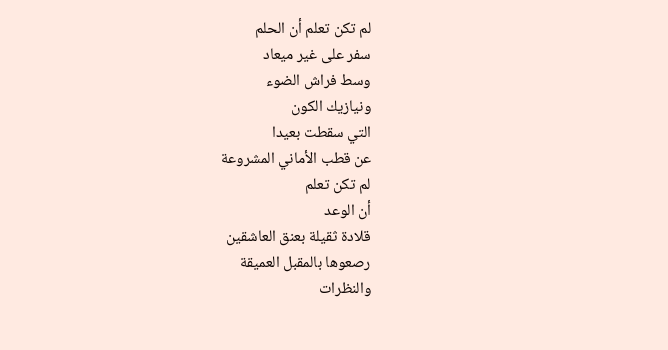لم تكن تعلم أن الحلم
سفر على غير ميعاد
وسط فراش الضوء
ونيازيك الكون
التي سقطت بعيدا
عن قطب الأماني المشروعة
لم تكن تعلم
أن الوعد
قلادة ثقيلة بعنق العاشقين
رصعوها بالمقبل العميقة
والنظرات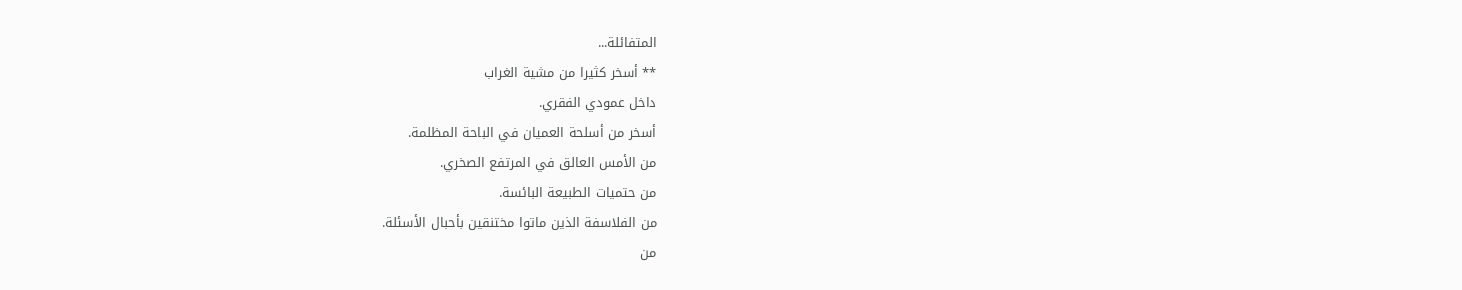المتفائلة...
** أسخر كثيرا من مشية الغراب
داخل عمودي الفقري.
أسخر من أسلحة العميان في الباحة المظلمة.
من الأمس العالق في المرتفع الصخري.
من حتميات الطبيعة البائسة.
من الفلاسفة الذين ماتوا مختنقين بأحبال الأسئلة.
من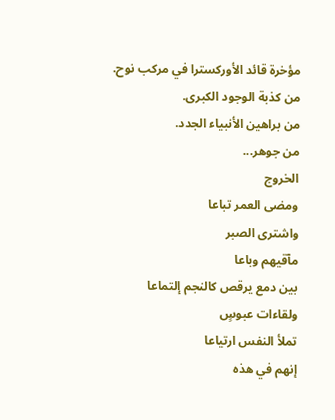مؤخرة قائد الأوركسترا في مركب نوح.
من كذبة الوجود الكبرى.
من براهين الأنبياء الجدد.
من جوهر...
الخروج
ومضى العمر تباعا
واشترى الصبر
مآقيهم وباعا
بين دمع يرقص كالنجم إلتماعا
ولقاءات عبوسٍ
تملأ النفس ارتياعا
إنهم في هذه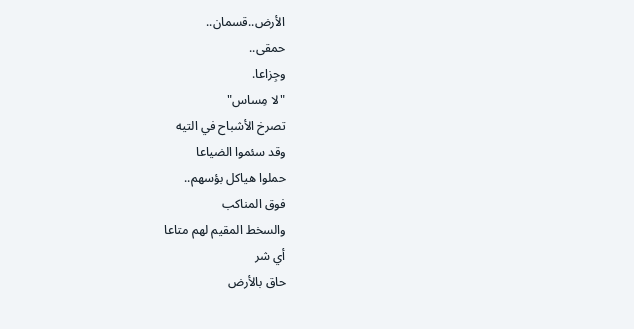الأرض..قسمان..
حمقى..
وجِزاعا.
"لا مِساس"
تصرخ الأشباح في التيه
وقد سئموا الضياعا
حملوا هياكل بؤسهم..
فوق المناكب
والسخط المقيم لهم متاعا
أي شر
حاق بالأرض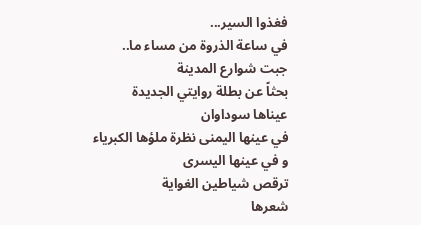فغذوا السير...
في ساعة الذروة من مساء ما..
جبت شوارع المدينة
بحثاً عن بطلة روايتي الجديدة
عيناها سوداوان
في عينها اليمنى نظرة ملؤها الكبرياء
و في عينها اليسرى
ترقص شياطين الغواية
شعرها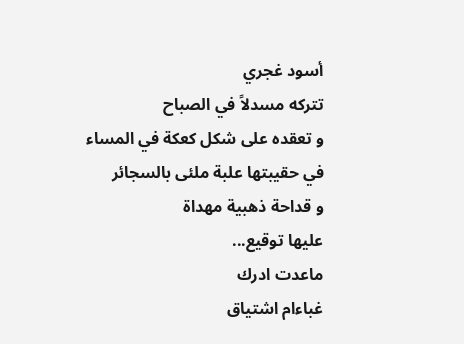أسود غجري
تتركه مسدلاً في الصباح
و تعقده على شكل كعكة في المساء
في حقيبتها علبة ملئى بالسجائر
و قداحة ذهبية مهداة
عليها توقيع...
ماعدت ادرك
غباءام اشتياق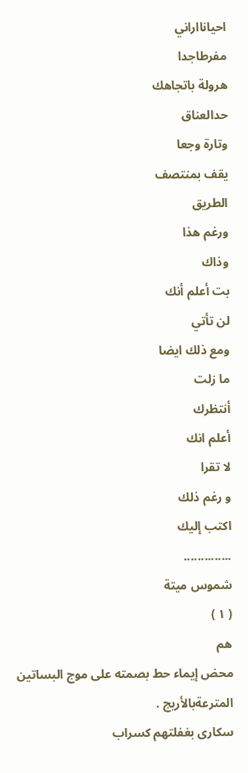احيانااراني
مفرطاجدا
هرولة باتجاهك
حدالعناق
وتارة وجعا
يقف بمنتصف
الطريق
ورغم هذا
وذاك
بت أعلم أنك
لن تأتي
ومع ذلك ايضا
ما زلت
أنتظرك
أعلم انك
لا تقرا
و رغم ذلك
اكتب إليك
..............
شموس ميتة
( ١ )
هم
محض إيماء حط بصمته على موج البساتين
المترعةبالأريج .
سكارى بغفلتهم كسراب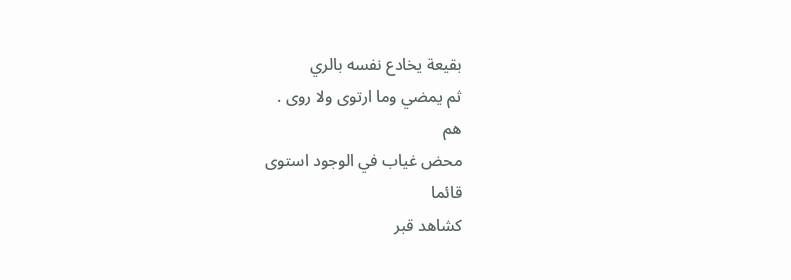بقيعة يخادع نفسه بالري
ثم يمضي وما ارتوى ولا روى .
هم
محض غياب في الوجود استوى
قائما
كشاهد قبر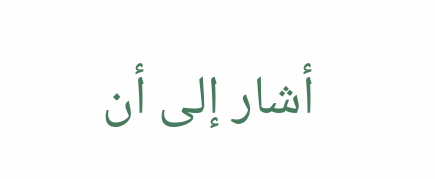أشار إلى أن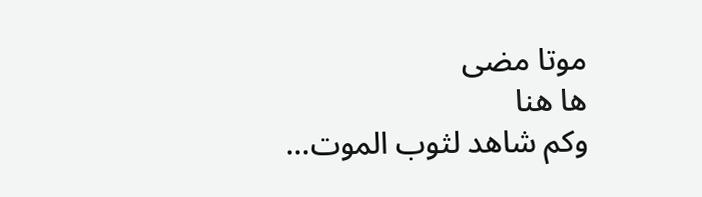موتا مضى
ها هنا
وكم شاهد لثوب الموت...